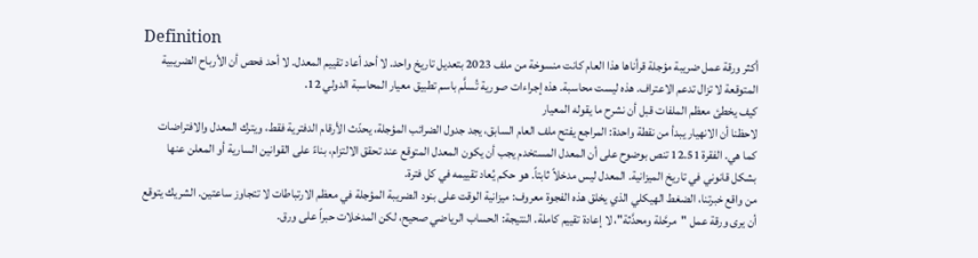Definition
أكثر ورقة عمل ضريبة مؤجلة قرأناها هذا العام كانت منسوخة من ملف 2023 بتعديل تاريخ واحد. لا أحد أعاد تقييم المعدل. لا أحد فحص أن الأرباح الضريبية المتوقعة لا تزال تدعم الاعتراف. هذه ليست محاسبة. هذه إجراءات صورية تُسلَّم باسم تطبيق معيار المحاسبة الدولي 12.
كيف يخطئ معظم الملفات قبل أن نشرح ما يقوله المعيار
لاحظنا أن الانهيار يبدأ من نقطة واحدة: المراجع يفتح ملف العام السابق، يجد جدول الضرائب المؤجلة، يحدّث الأرقام الدفترية فقط، ويترك المعدل والافتراضات كما هي. الفقرة 12.51 تنص بوضوح على أن المعدل المستخدم يجب أن يكون المعدل المتوقع عند تحقق الالتزام، بناءً على القوانين السارية أو المعلن عنها بشكل قانوني في تاريخ الميزانية. المعدل ليس مدخلاً ثابتاً. هو حكم يُعاد تقييمه في كل فترة.
من واقع خبرتنا، الضغط الهيكلي الذي يخلق هذه الفجوة معروف: ميزانية الوقت على بنود الضريبة المؤجلة في معظم الارتباطات لا تتجاوز ساعتين. الشريك يتوقع أن يرى ورقة عمل "مرحَّلة ومحدَّثة"، لا إعادة تقييم كاملة. النتيجة: الحساب الرياضي صحيح، لكن المدخلات حبراً على ورق.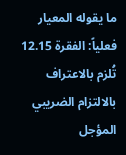ما يقوله المعيار فعلياً: الفقرة 12.15 تُلزم بالاعتراف بالالتزام الضريبي المؤجل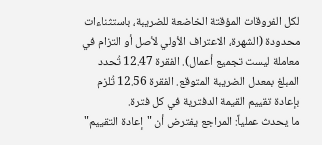لكل الفروقات المؤقتة الخاضعة للضريبة، باستثناءات محدودة (الشهرة، الاعتراف الأولي لأصل أو التزام في معاملة ليست تجميع أعمال). الفقرة 12.47 تُحدد المبلغ بمعدل الضريبة المتوقع. الفقرة 12.56 تُلزم بإعادة تقييم القيمة الدفترية في كل فترة.
ما يحدث عملياً: المراجع يفترض أن "إعادة التقييم"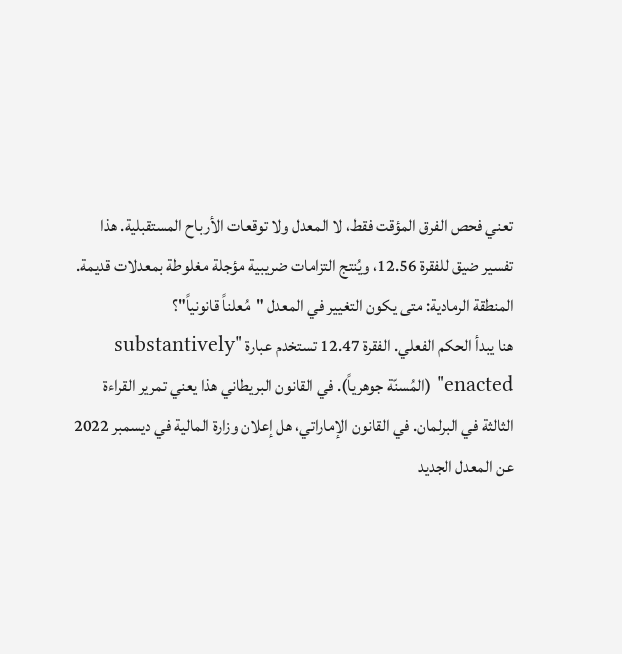تعني فحص الفرق المؤقت فقط، لا المعدل ولا توقعات الأرباح المستقبلية. هذا تفسير ضيق للفقرة 12.56، ويُنتج التزامات ضريبية مؤجلة مغلوطة بمعدلات قديمة.
المنطقة الرمادية: متى يكون التغيير في المعدل "مُعلناً قانونياً"؟
هنا يبدأ الحكم الفعلي. الفقرة 12.47 تستخدم عبارة "substantively enacted" (المُسنّة جوهرياً). في القانون البريطاني هذا يعني تمرير القراءة الثالثة في البرلمان. في القانون الإماراتي، هل إعلان وزارة المالية في ديسمبر 2022 عن المعدل الجديد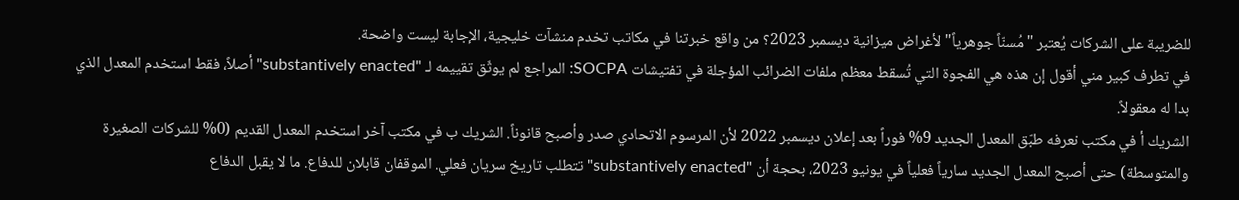للضريبة على الشركات يُعتبر "مُسنّاً جوهرياً" لأغراض ميزانية ديسمبر 2023؟ من واقع خبرتنا في مكاتب تخدم منشآت خليجية، الإجابة ليست واضحة.
في تطرف كبير مني أقول إن هذه هي الفجوة التي تُسقط معظم ملفات الضرائب المؤجلة في تفتيشات SOCPA: المراجع لم يوثّق تقييمه لـ "substantively enacted" أصلاً، فقط استخدم المعدل الذي بدا له معقولاً.
الشريك أ في مكتب نعرفه طبّق المعدل الجديد 9% فوراً بعد إعلان ديسمبر 2022 لأن المرسوم الاتحادي صدر وأصبح قانوناً. الشريك ب في مكتب آخر استخدم المعدل القديم (0% للشركات الصغيرة والمتوسطة) حتى أصبح المعدل الجديد سارياً فعلياً في يونيو 2023، بحجة أن "substantively enacted" تتطلب تاريخ سريان فعلي. الموقفان قابلان للدفاع. ما لا يقبل الدفاع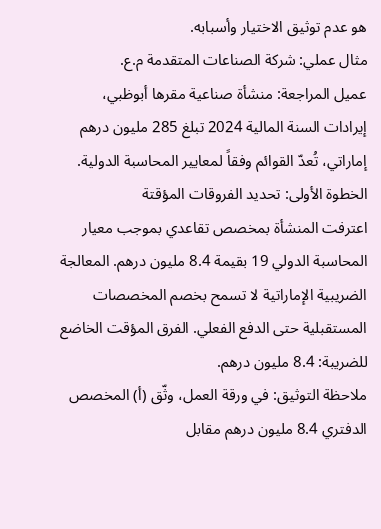هو عدم توثيق الاختيار وأسبابه.
مثال عملي: شركة الصناعات المتقدمة م.ع.
عميل المراجعة: منشأة صناعية مقرها أبوظبي، إيرادات السنة المالية 2024 تبلغ 285 مليون درهم إماراتي، تُعدّ القوائم وفقاً لمعايير المحاسبة الدولية.
الخطوة الأولى: تحديد الفروقات المؤقتة
اعترفت المنشأة بمخصص تقاعدي بموجب معيار المحاسبة الدولي 19 بقيمة 8.4 مليون درهم. المعالجة الضريبية الإماراتية لا تسمح بخصم المخصصات المستقبلية حتى الدفع الفعلي. الفرق المؤقت الخاضع للضريبة: 8.4 مليون درهم.
ملاحظة التوثيق: في ورقة العمل، وثّق (أ) المخصص الدفتري 8.4 مليون درهم مقابل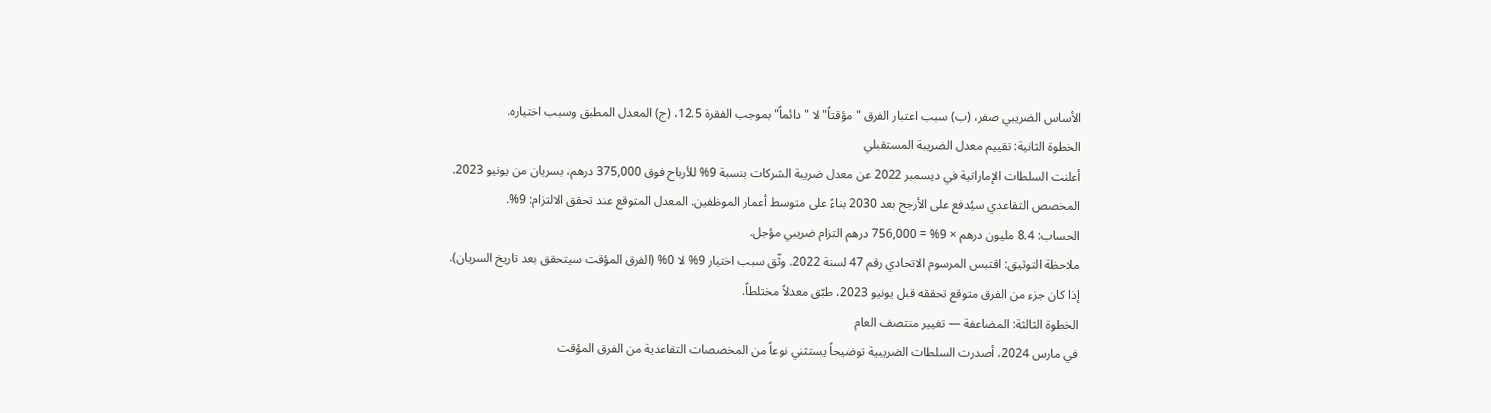الأساس الضريبي صفر، (ب) سبب اعتبار الفرق "مؤقتاً" لا "دائماً" بموجب الفقرة 12.5، (ج) المعدل المطبق وسبب اختياره.
الخطوة الثانية: تقييم معدل الضريبة المستقبلي
أعلنت السلطات الإماراتية في ديسمبر 2022 عن معدل ضريبة الشركات بنسبة 9% للأرباح فوق 375,000 درهم، بسريان من يونيو 2023. المخصص التقاعدي سيُدفع على الأرجح بعد 2030 بناءً على متوسط أعمار الموظفين. المعدل المتوقع عند تحقق الالتزام: 9%.
الحساب: 8.4 مليون درهم × 9% = 756,000 درهم التزام ضريبي مؤجل.
ملاحظة التوثيق: اقتبس المرسوم الاتحادي رقم 47 لسنة 2022. وثّق سبب اختيار 9% لا 0% (الفرق المؤقت سيتحقق بعد تاريخ السريان). إذا كان جزء من الفرق متوقع تحققه قبل يونيو 2023، طبّق معدلاً مختلطاً.
الخطوة الثالثة: المضاعفة — تغيير منتصف العام
في مارس 2024، أصدرت السلطات الضريبية توضيحاً يستثني نوعاً من المخصصات التقاعدية من الفرق المؤقت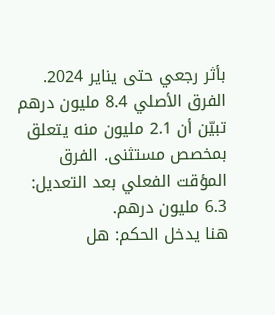بأثر رجعي حتى يناير 2024. الفرق الأصلي 8.4 مليون درهم تبيّن أن 2.1 مليون منه يتعلق بمخصص مستثنى. الفرق المؤقت الفعلي بعد التعديل: 6.3 مليون درهم.
هنا يدخل الحكم: هل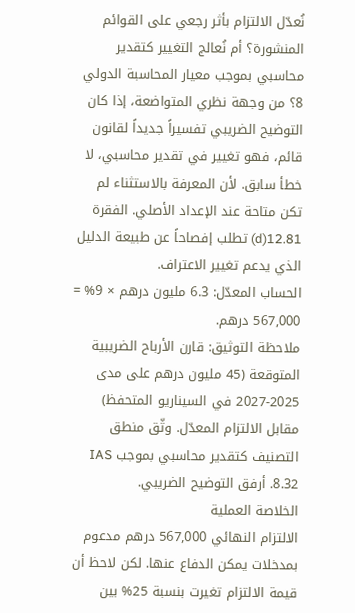نُعدّل الالتزام بأثر رجعي على القوائم المنشورة؟ أم نُعالج التغيير كتقدير محاسبي بموجب معيار المحاسبة الدولي 8؟ من وجهة نظري المتواضعة، إذا كان التوضيح الضريبي تفسيراً جديداً لقانون قائم، فهو تغيير في تقدير محاسبي، لا خطأ سابق. لأن المعرفة بالاستثناء لم تكن متاحة عند الإعداد الأصلي. الفقرة 12.81(d) تطلب إفصاحاً عن طبيعة الدليل الذي يدعم تغيير الاعتراف.
الحساب المعدّل: 6.3 مليون درهم × 9% = 567,000 درهم.
ملاحظة التوثيق: قارن الأرباح الضريبية المتوقعة (45 مليون درهم على مدى 2025-2027 في السيناريو المتحفظ) مقابل الالتزام المعدّل. وثّق منطق التصنيف كتقدير محاسبي بموجب IAS 8.32. أرفق التوضيح الضريبي.
الخلاصة العملية
الالتزام النهائي 567,000 درهم مدعوم بمدخلات يمكن الدفاع عنها. لكن لاحظ أن قيمة الالتزام تغيرت بنسبة 25% بين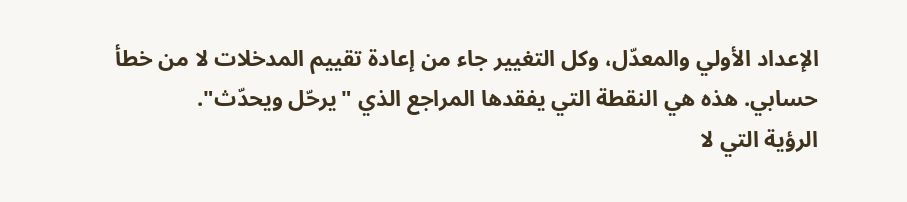الإعداد الأولي والمعدّل، وكل التغيير جاء من إعادة تقييم المدخلات لا من خطأ حسابي. هذه هي النقطة التي يفقدها المراجع الذي "يرحّل ويحدّث".
الرؤية التي لا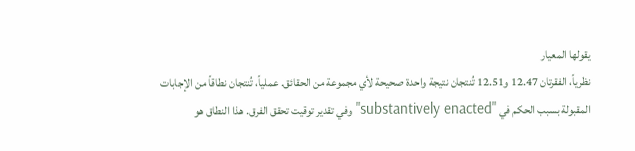يقولها المعيار
نظرياً، الفقرتان 12.47 و12.51 تُنتجان نتيجة واحدة صحيحة لأي مجموعة من الحقائق. عملياً، تُنتجان نطاقاً من الإجابات المقبولة بسبب الحكم في "substantively enacted" وفي تقدير توقيت تحقق الفرق. هذا النطاق هو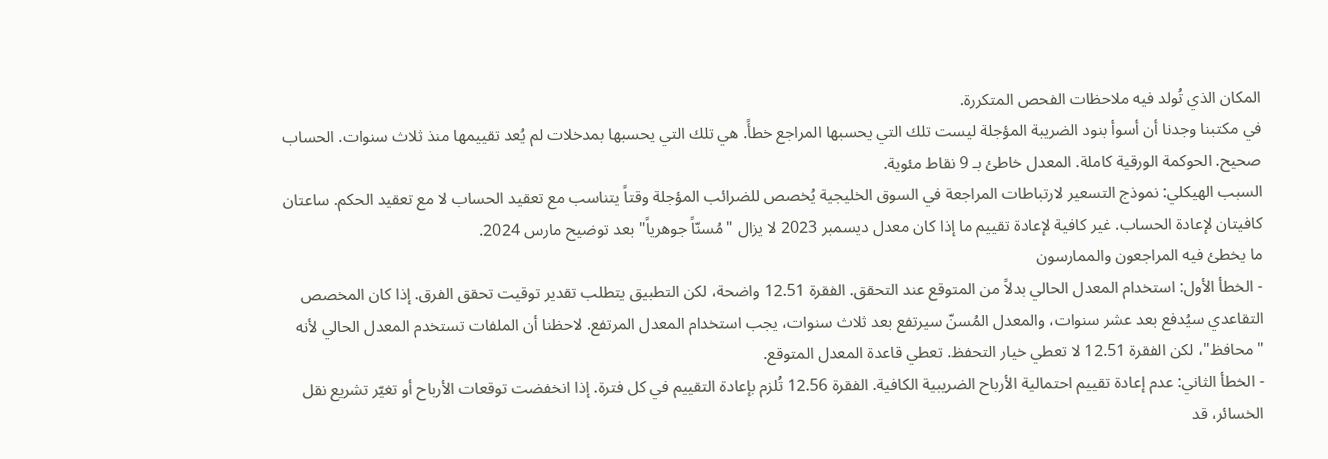المكان الذي تُولد فيه ملاحظات الفحص المتكررة.
في مكتبنا وجدنا أن أسوأ بنود الضريبة المؤجلة ليست تلك التي يحسبها المراجع خطأً. هي تلك التي يحسبها بمدخلات لم يُعد تقييمها منذ ثلاث سنوات. الحساب صحيح. الحوكمة الورقية كاملة. المعدل خاطئ بـ 9 نقاط مئوية.
السبب الهيكلي: نموذج التسعير لارتباطات المراجعة في السوق الخليجية يُخصص للضرائب المؤجلة وقتاً يتناسب مع تعقيد الحساب لا مع تعقيد الحكم. ساعتان كافيتان لإعادة الحساب. غير كافية لإعادة تقييم ما إذا كان معدل ديسمبر 2023 لا يزال "مُسنّاً جوهرياً" بعد توضيح مارس 2024.
ما يخطئ فيه المراجعون والممارسون
- الخطأ الأول: استخدام المعدل الحالي بدلاً من المتوقع عند التحقق. الفقرة 12.51 واضحة، لكن التطبيق يتطلب تقدير توقيت تحقق الفرق. إذا كان المخصص التقاعدي سيُدفع بعد عشر سنوات، والمعدل المُسنّ سيرتفع بعد ثلاث سنوات، يجب استخدام المعدل المرتفع. لاحظنا أن الملفات تستخدم المعدل الحالي لأنه "محافظ"، لكن الفقرة 12.51 لا تعطي خيار التحفظ. تعطي قاعدة المعدل المتوقع.
- الخطأ الثاني: عدم إعادة تقييم احتمالية الأرباح الضريبية الكافية. الفقرة 12.56 تُلزم بإعادة التقييم في كل فترة. إذا انخفضت توقعات الأرباح أو تغيّر تشريع نقل الخسائر، قد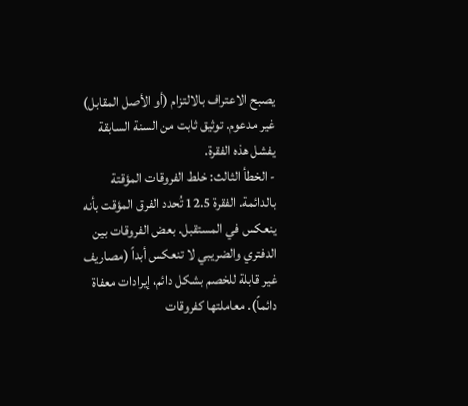يصبح الاعتراف بالالتزام (أو الأصل المقابل) غير مدعوم. توثيق ثابت من السنة السابقة يفشل هذه الفقرة.
- الخطأ الثالث: خلط الفروقات المؤقتة بالدائمة. الفقرة 12.5 تُحدد الفرق المؤقت بأنه ينعكس في المستقبل. بعض الفروقات بين الدفتري والضريبي لا تنعكس أبداً (مصاريف غير قابلة للخصم بشكل دائم، إيرادات معفاة دائماً). معاملتها كفروقات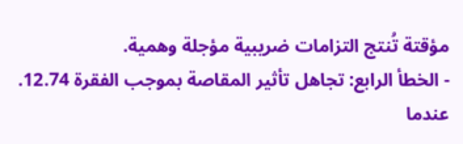مؤقتة تُنتج التزامات ضريبية مؤجلة وهمية.
- الخطأ الرابع: تجاهل تأثير المقاصة بموجب الفقرة 12.74. عندما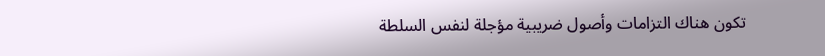تكون هناك التزامات وأصول ضريبية مؤجلة لنفس السلطة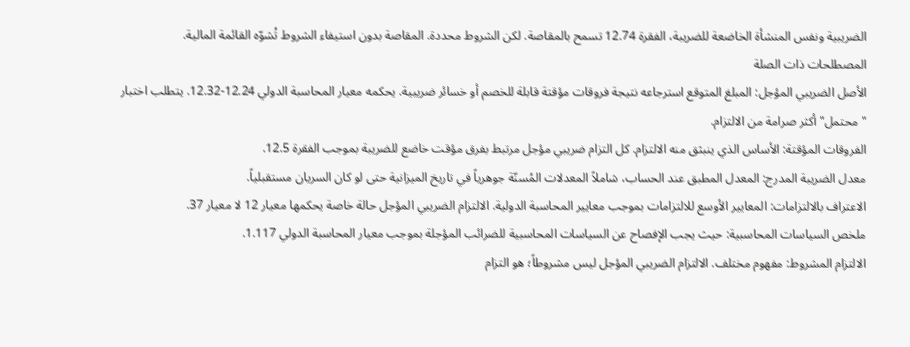الضريبية ونفس المنشأة الخاضعة للضريبة، الفقرة 12.74 تسمح بالمقاصة. لكن الشروط محددة. المقاصة بدون استيفاء الشروط تُشوّه القائمة المالية.
المصطلحات ذات الصلة
الأصل الضريبي المؤجل: المبلغ المتوقع استرجاعه نتيجة فروقات مؤقتة قابلة للخصم أو خسائر ضريبية. يحكمه معيار المحاسبة الدولي 12.24-12.32. يتطلب اختبار "محتمل" أكثر صرامة من الالتزام.
الفروقات المؤقتة: الأساس الذي ينبثق منه الالتزام. كل التزام ضريبي مؤجل مرتبط بفرق مؤقت خاضع للضريبة بموجب الفقرة 12.5.
معدل الضريبة المدرج: المعدل المطبق عند الحساب، شاملاً المعدلات المُسنّة جوهرياً في تاريخ الميزانية حتى لو كان السريان مستقبلياً.
الاعتراف بالالتزامات: المعايير الأوسع للالتزامات بموجب معايير المحاسبة الدولية. الالتزام الضريبي المؤجل حالة خاصة يحكمها معيار 12 لا معيار 37.
ملخص السياسات المحاسبية: حيث يجب الإفصاح عن السياسات المحاسبية للضرائب المؤجلة بموجب معيار المحاسبة الدولي 1.117.
الالتزام المشروط: مفهوم مختلف. الالتزام الضريبي المؤجل ليس مشروطاً؛ هو التزام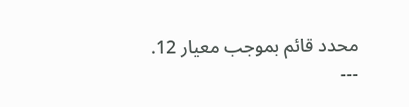محدد قائم بموجب معيار 12.
---